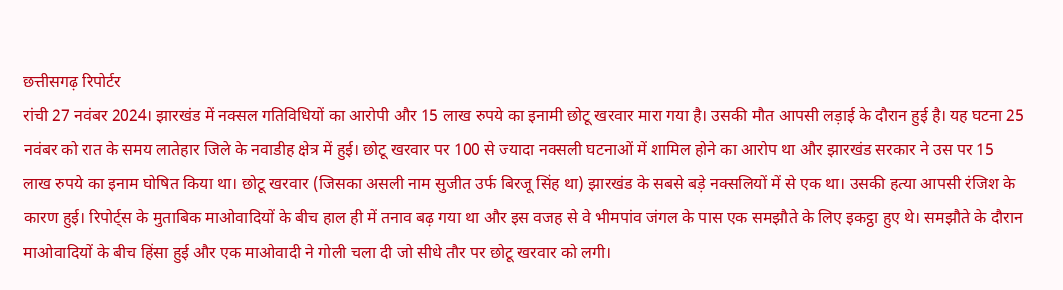छत्तीसगढ़ रिपोर्टर
रांची 27 नवंबर 2024। झारखंड में नक्सल गतिविधियों का आरोपी और 15 लाख रुपये का इनामी छोटू खरवार मारा गया है। उसकी मौत आपसी लड़ाई के दौरान हुई है। यह घटना 25 नवंबर को रात के समय लातेहार जिले के नवाडीह क्षेत्र में हुई। छोटू खरवार पर 100 से ज्यादा नक्सली घटनाओं में शामिल होने का आरोप था और झारखंड सरकार ने उस पर 15 लाख रुपये का इनाम घोषित किया था। छोटू खरवार (जिसका असली नाम सुजीत उर्फ बिरजू सिंह था) झारखंड के सबसे बड़े नक्सलियों में से एक था। उसकी हत्या आपसी रंजिश के कारण हुई। रिपोर्ट्स के मुताबिक माओवादियों के बीच हाल ही में तनाव बढ़ गया था और इस वजह से वे भीमपांव जंगल के पास एक समझौते के लिए इकट्ठा हुए थे। समझौते के दौरान माओवादियों के बीच हिंसा हुई और एक माओवादी ने गोली चला दी जो सीधे तौर पर छोटू खरवार को लगी।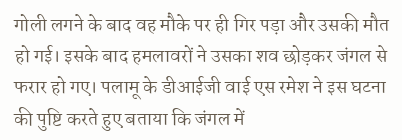गोली लगने के बाद वह मौके पर ही गिर पड़ा और उसकी मौत हो गई। इसके बाद हमलावरों ने उसका शव छोड़कर जंगल से फरार हो गए। पलामू के डीआईजी वाई एस रमेश ने इस घटना की पुष्टि करते हुए बताया कि जंगल में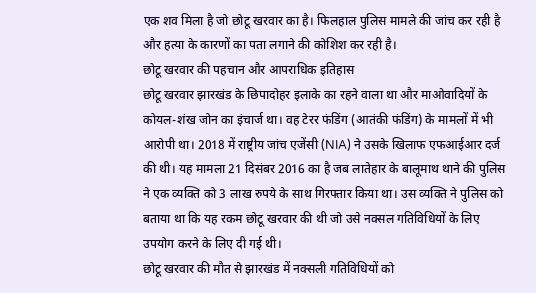एक शव मिला है जो छोटू खरवार का है। फिलहाल पुलिस मामले की जांच कर रही है और हत्या के कारणों का पता लगाने की कोशिश कर रही है।
छोटू खरवार की पहचान और आपराधिक इतिहास
छोटू खरवार झारखंड के छिपादोहर इलाके का रहने वाला था और माओवादियों के कोयल-शंख जोन का इंचार्ज था। वह टेरर फंडिंग (आतंकी फंडिंग) के मामलों में भी आरोपी था। 2018 में राष्ट्रीय जांच एजेंसी (NIA) ने उसके खिलाफ एफआईआर दर्ज की थी। यह मामला 21 दिसंबर 2016 का है जब लातेहार के बालूमाथ थाने की पुलिस ने एक व्यक्ति को 3 लाख रुपये के साथ गिरफ्तार किया था। उस व्यक्ति ने पुलिस को बताया था कि यह रकम छोटू खरवार की थी जो उसे नक्सल गतिविधियों के लिए उपयोग करने के लिए दी गई थी।
छोटू खरवार की मौत से झारखंड में नक्सली गतिविधियों को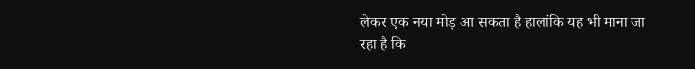लेकर एक नया मोड़ आ सकता है हालांकि यह भी माना जा रहा है कि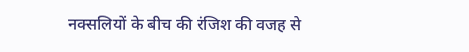नक्सलियों के बीच की रंजिश की वजह से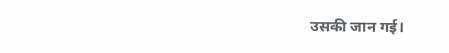उसकी जान गई।